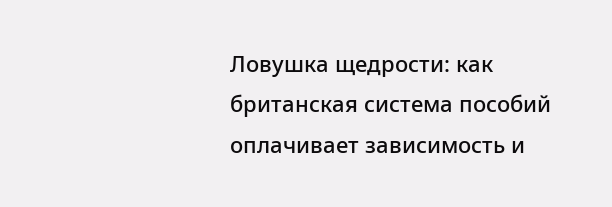Ловушка щедрости: как британская система пособий оплачивает зависимость и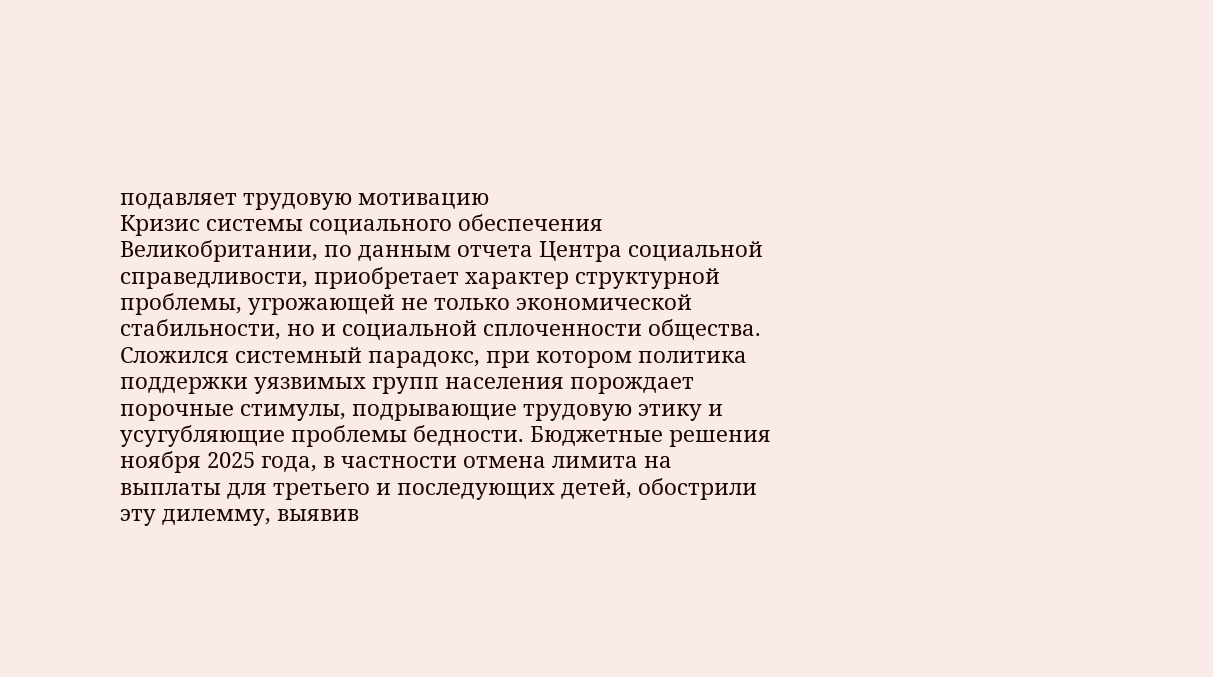подавляет трудовую мотивацию
Кризис системы социального обеспечения Великобритании, по данным отчета Центра социальной справедливости, приобретает характер структурной проблемы, угрожающей не только экономической стабильности, но и социальной сплоченности общества. Сложился системный парадокс, при котором политика поддержки уязвимых групп населения порождает порочные стимулы, подрывающие трудовую этику и усугубляющие проблемы бедности. Бюджетные решения ноября 2025 года, в частности отмена лимита на выплаты для третьего и последующих детей, обострили эту дилемму, выявив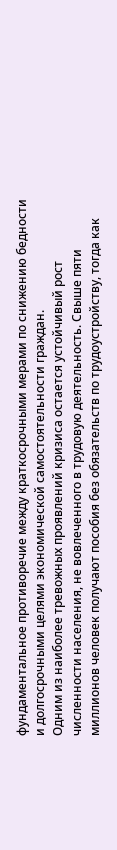фундаментальное противоречие между краткосрочными мерами по снижению бедности и долгосрочными целями экономической самостоятельности граждан.
Одним из наиболее тревожных проявлений кризиса остается устойчивый рост численности населения, не вовлеченного в трудовую деятельность. Свыше пяти миллионов человек получают пособия без обязательств по трудоустройству, тогда как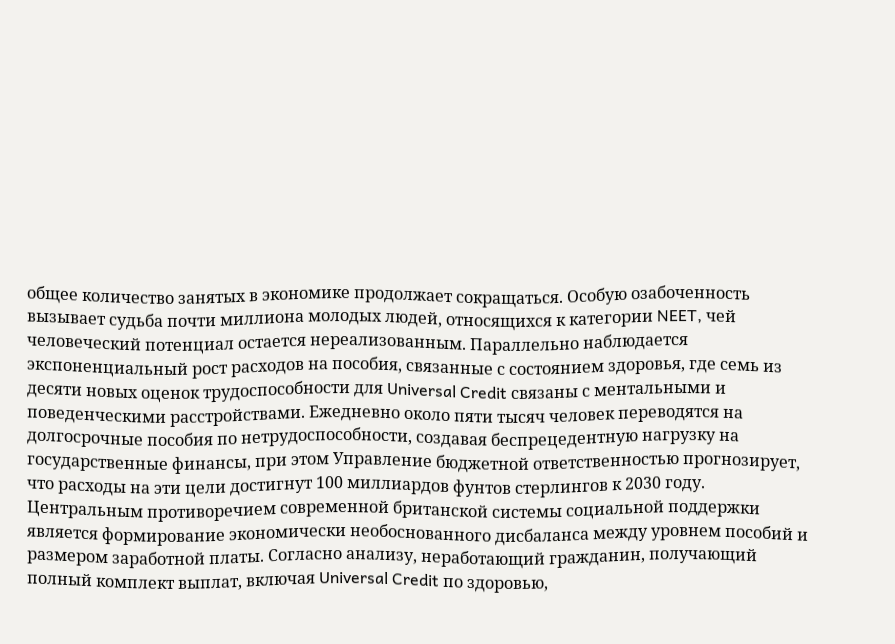общее количество занятых в экономике продолжает сокращаться. Особую озабоченность вызывает судьба почти миллиона молодых людей, относящихся к категории NEET, чей человеческий потенциал остается нереализованным. Параллельно наблюдается экспоненциальный рост расходов на пособия, связанные с состоянием здоровья, где семь из десяти новых оценок трудоспособности для Universal Credit связаны с ментальными и поведенческими расстройствами. Ежедневно около пяти тысяч человек переводятся на долгосрочные пособия по нетрудоспособности, создавая беспрецедентную нагрузку на государственные финансы, при этом Управление бюджетной ответственностью прогнозирует, что расходы на эти цели достигнут 100 миллиардов фунтов стерлингов к 2030 году.
Центральным противоречием современной британской системы социальной поддержки является формирование экономически необоснованного дисбаланса между уровнем пособий и размером заработной платы. Согласно анализу, неработающий гражданин, получающий полный комплект выплат, включая Universal Credit по здоровью,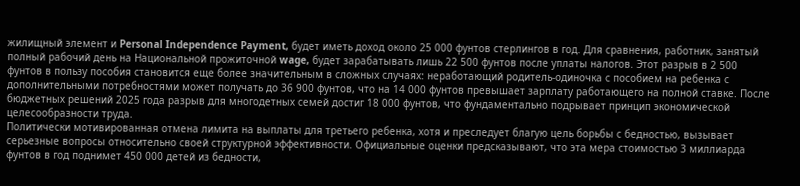жилищный элемент и Personal Independence Payment, будет иметь доход около 25 000 фунтов стерлингов в год. Для сравнения, работник, занятый полный рабочий день на Национальной прожиточной wage, будет зарабатывать лишь 22 500 фунтов после уплаты налогов. Этот разрыв в 2 500 фунтов в пользу пособия становится еще более значительным в сложных случаях: неработающий родитель-одиночка с пособием на ребенка с дополнительными потребностями может получать до 36 900 фунтов, что на 14 000 фунтов превышает зарплату работающего на полной ставке. После бюджетных решений 2025 года разрыв для многодетных семей достиг 18 000 фунтов, что фундаментально подрывает принцип экономической целесообразности труда.
Политически мотивированная отмена лимита на выплаты для третьего ребенка, хотя и преследует благую цель борьбы с бедностью, вызывает серьезные вопросы относительно своей структурной эффективности. Официальные оценки предсказывают, что эта мера стоимостью 3 миллиарда фунтов в год поднимет 450 000 детей из бедности,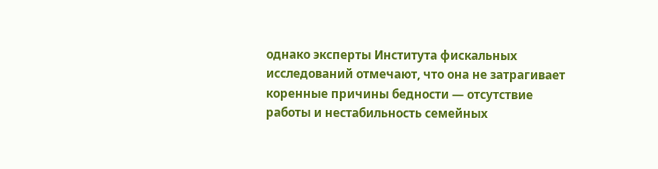однако эксперты Института фискальных исследований отмечают, что она не затрагивает коренные причины бедности — отсутствие работы и нестабильность семейных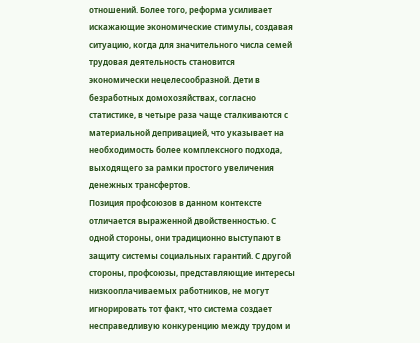отношений. Более того, реформа усиливает искажающие экономические стимулы, создавая ситуацию, когда для значительного числа семей трудовая деятельность становится экономически нецелесообразной. Дети в безработных домохозяйствах, согласно статистике, в четыре раза чаще сталкиваются с материальной депривацией, что указывает на необходимость более комплексного подхода, выходящего за рамки простого увеличения денежных трансфертов.
Позиция профсоюзов в данном контексте отличается выраженной двойственностью. С одной стороны, они традиционно выступают в защиту системы социальных гарантий. С другой стороны, профсоюзы, представляющие интересы низкооплачиваемых работников, не могут игнорировать тот факт, что система создает несправедливую конкуренцию между трудом и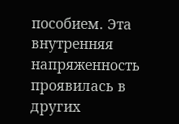пособием. Эта внутренняя напряженность проявилась в других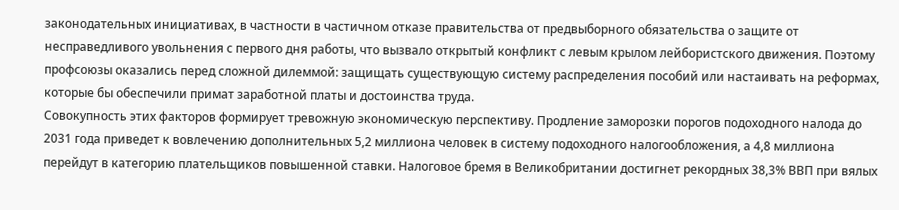законодательных инициативах, в частности в частичном отказе правительства от предвыборного обязательства о защите от несправедливого увольнения с первого дня работы, что вызвало открытый конфликт с левым крылом лейбористского движения. Поэтому профсоюзы оказались перед сложной дилеммой: защищать существующую систему распределения пособий или настаивать на реформах, которые бы обеспечили примат заработной платы и достоинства труда.
Совокупность этих факторов формирует тревожную экономическую перспективу. Продление заморозки порогов подоходного налода до 2031 года приведет к вовлечению дополнительных 5,2 миллиона человек в систему подоходного налогообложения, а 4,8 миллиона перейдут в категорию плательщиков повышенной ставки. Налоговое бремя в Великобритании достигнет рекордных 38,3% ВВП при вялых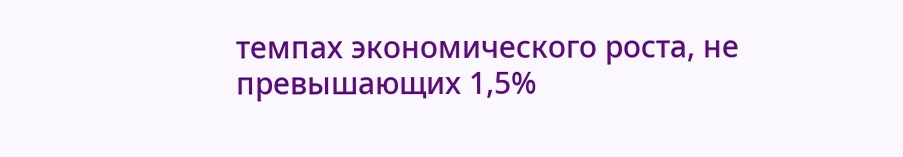темпах экономического роста, не превышающих 1,5%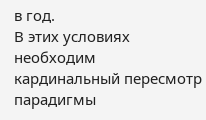в год.
В этих условиях необходим кардинальный пересмотр парадигмы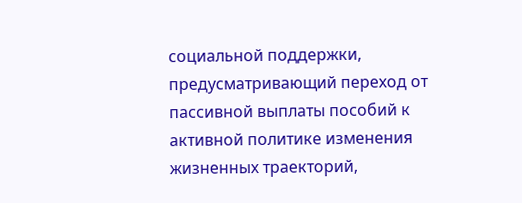социальной поддержки, предусматривающий переход от пассивной выплаты пособий к активной политике изменения жизненных траекторий,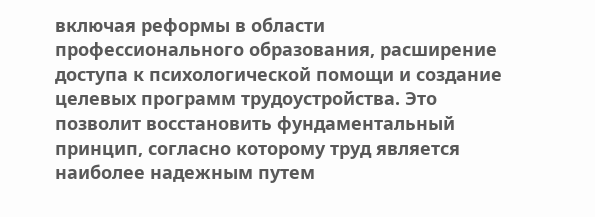включая реформы в области профессионального образования, расширение доступа к психологической помощи и создание целевых программ трудоустройства. Это позволит восстановить фундаментальный принцип, согласно которому труд является наиболее надежным путем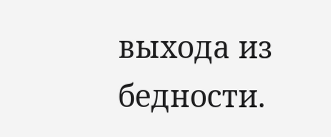выхода из бедности.